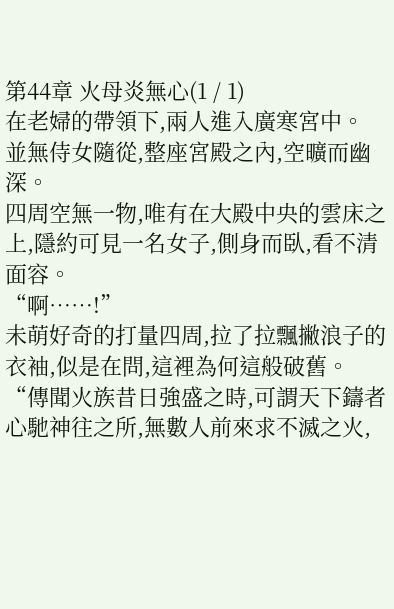第44章 火母炎無心(1 / 1)
在老婦的帶領下,兩人進入廣寒宮中。
並無侍女隨從,整座宮殿之內,空曠而幽深。
四周空無一物,唯有在大殿中央的雲床之上,隱約可見一名女子,側身而臥,看不清面容。
“啊……!”
未萌好奇的打量四周,拉了拉飄撇浪子的衣袖,似是在問,這裡為何這般破舊。
“傳聞火族昔日強盛之時,可謂天下鑄者心馳神往之所,無數人前來求不滅之火,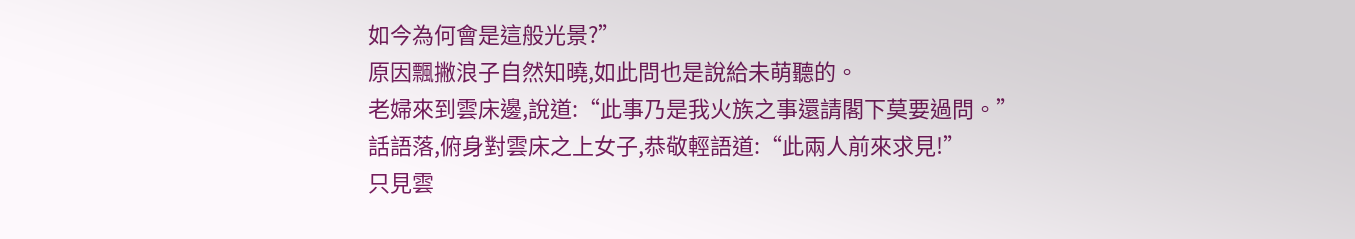如今為何會是這般光景?”
原因飄撇浪子自然知曉,如此問也是說給未萌聽的。
老婦來到雲床邊,說道:“此事乃是我火族之事還請閣下莫要過問。”
話語落,俯身對雲床之上女子,恭敬輕語道:“此兩人前來求見!”
只見雲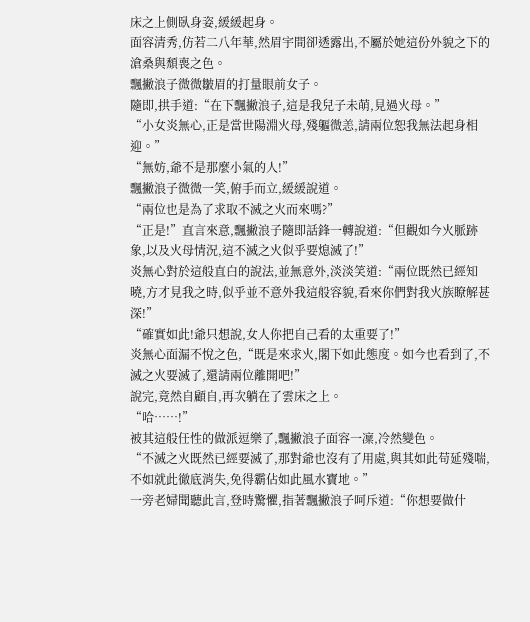床之上側臥身姿,緩緩起身。
面容清秀,仿若二八年華,然眉宇間卻透露出,不屬於她這份外貌之下的滄桑與頹喪之色。
飄撇浪子微微皺眉的打量眼前女子。
隨即,拱手道:“在下飄撇浪子,這是我兒子未萌,見過火母。”
“小女炎無心,正是當世陽淵火母,殘軀微恙,請兩位恕我無法起身相迎。”
“無妨,爺不是那麼小氣的人!”
飄撇浪子微微一笑,俯手而立,緩緩說道。
“兩位也是為了求取不滅之火而來嗎?”
“正是!”直言來意,飄撇浪子隨即話鋒一轉說道:“但觀如今火脈跡象,以及火母情況,這不滅之火似乎要熄滅了!”
炎無心對於這般直白的說法,並無意外,淡淡笑道:“兩位既然已經知曉,方才見我之時,似乎並不意外我這般容貌,看來你們對我火族瞭解甚深!”
“確實如此!爺只想說,女人你把自己看的太重要了!”
炎無心面漏不悅之色,“既是來求火,閣下如此態度。如今也看到了,不滅之火要滅了,還請兩位離開吧!”
說完,竟然自顧自,再次躺在了雲床之上。
“哈……!”
被其這般任性的做派逗樂了,飄撇浪子面容一凜,冷然變色。
“不滅之火既然已經要滅了,那對爺也沒有了用處,與其如此苟延殘喘,不如就此徹底消失,免得霸佔如此風水寶地。”
一旁老婦聞聽此言,登時驚懼,指著飄撇浪子呵斥道:“你想要做什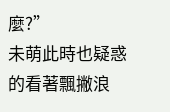麼?”
未萌此時也疑惑的看著飄撇浪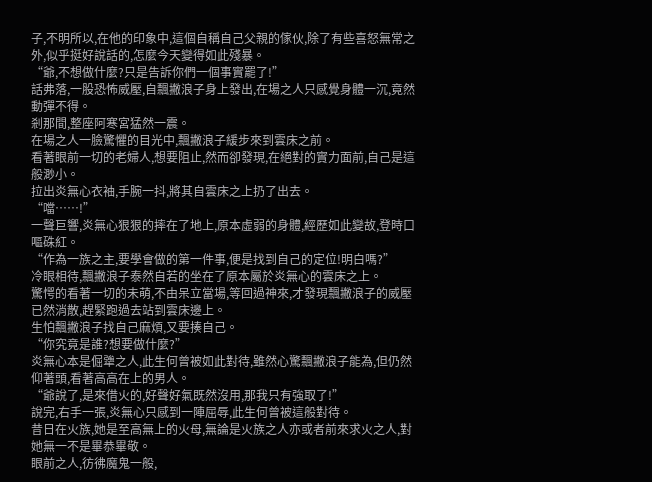子,不明所以,在他的印象中,這個自稱自己父親的傢伙,除了有些喜怒無常之外,似乎挺好說話的,怎麼今天變得如此殘暴。
“爺,不想做什麼?只是告訴你們一個事實罷了!”
話弗落,一股恐怖威壓,自飄撇浪子身上發出,在場之人只感覺身體一沉,竟然動彈不得。
剎那間,整座阿寒宮猛然一震。
在場之人一臉驚懼的目光中,飄撇浪子緩步來到雲床之前。
看著眼前一切的老婦人,想要阻止,然而卻發現,在絕對的實力面前,自己是這般渺小。
拉出炎無心衣袖,手腕一抖,將其自雲床之上扔了出去。
“噹……!”
一聲巨響,炎無心狠狠的摔在了地上,原本虛弱的身體,經歷如此變故,登時口嘔硃紅。
“作為一族之主,要學會做的第一件事,便是找到自己的定位!明白嗎?”
冷眼相待,飄撇浪子泰然自若的坐在了原本屬於炎無心的雲床之上。
驚愕的看著一切的未萌,不由呆立當場,等回過神來,才發現飄撇浪子的威壓已然消散,趕緊跑過去站到雲床邊上。
生怕飄撇浪子找自己麻煩,又要揍自己。
“你究竟是誰?想要做什麼?”
炎無心本是倔犟之人,此生何曾被如此對待,雖然心驚飄撇浪子能為,但仍然仰著頭,看著高高在上的男人。
“爺說了,是來借火的,好聲好氣既然沒用,那我只有強取了!”
說完,右手一張,炎無心只感到一陣屈辱,此生何曾被這般對待。
昔日在火族,她是至高無上的火母,無論是火族之人亦或者前來求火之人,對她無一不是畢恭畢敬。
眼前之人,彷彿魔鬼一般,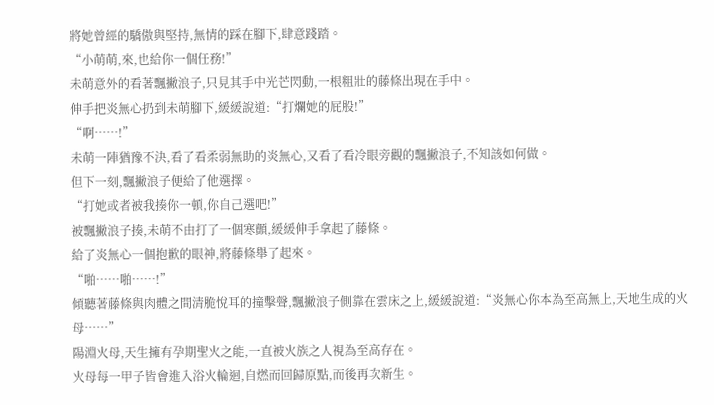將她曾經的驕傲與堅持,無情的踩在腳下,肆意踐踏。
“小萌萌,來,也給你一個任務!”
未萌意外的看著飄撇浪子,只見其手中光芒閃動,一根粗壯的藤條出現在手中。
伸手把炎無心扔到未萌腳下,緩緩說道:“打爛她的屁股!”
“啊……!”
未萌一陣猶豫不決,看了看柔弱無助的炎無心,又看了看冷眼旁觀的飄撇浪子,不知該如何做。
但下一刻,飄撇浪子便給了他選擇。
“打她或者被我揍你一頓,你自己選吧!”
被飄撇浪子揍,未萌不由打了一個寒顫,緩緩伸手拿起了藤條。
給了炎無心一個抱歉的眼神,將藤條舉了起來。
“啪……啪……!”
傾聽著藤條與肉體之間清脆悅耳的撞擊聲,飄撇浪子側靠在雲床之上,緩緩說道:“炎無心你本為至高無上,天地生成的火母……”
陽淵火母,天生擁有孕期聖火之能,一直被火族之人視為至高存在。
火母每一甲子皆會進入浴火輪迴,自燃而回歸原點,而後再次新生。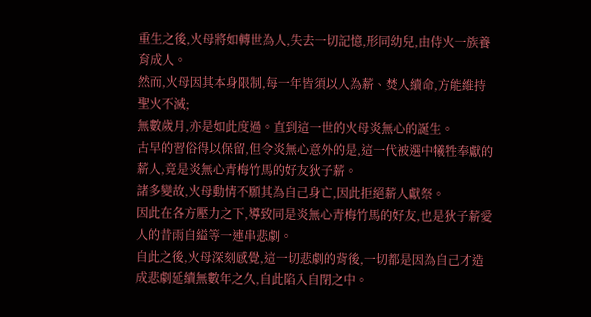重生之後,火母將如轉世為人,失去一切記憶,形同幼兒,由侍火一族養育成人。
然而,火母因其本身限制,每一年皆須以人為薪、焚人續命,方能維持聖火不滅;
無數歲月,亦是如此度過。直到這一世的火母炎無心的誕生。
古早的習俗得以保留,但令炎無心意外的是,這一代被選中犧牲奉獻的薪人,竟是炎無心青梅竹馬的好友狄子薪。
諸多變故,火母動情不願其為自己身亡,因此拒絕薪人獻祭。
因此在各方壓力之下,導致同是炎無心青梅竹馬的好友,也是狄子薪愛人的昔雨自縊等一連串悲劇。
自此之後,火母深刻感覺,這一切悲劇的背後,一切都是因為自己才造成悲劇延續無數年之久,自此陷入自閉之中。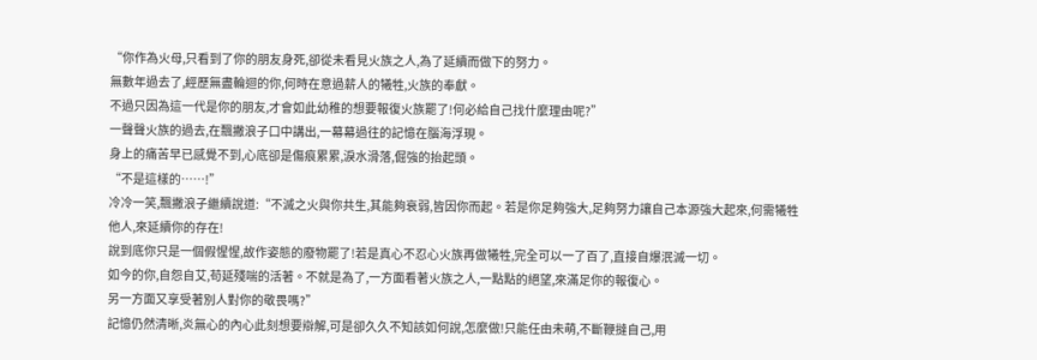“你作為火母,只看到了你的朋友身死,卻從未看見火族之人,為了延續而做下的努力。
無數年過去了,經歷無盡輪迴的你,何時在意過薪人的犧牲,火族的奉獻。
不過只因為這一代是你的朋友,才會如此幼稚的想要報復火族罷了!何必給自己找什麼理由呢?”
一聲聲火族的過去,在飄撇浪子口中講出,一幕幕過往的記憶在腦海浮現。
身上的痛苦早已感覺不到,心底卻是傷痕累累,淚水滑落,倔強的抬起頭。
“不是這樣的……!”
冷冷一笑,飄撇浪子繼續說道:“不滅之火與你共生,其能夠衰弱,皆因你而起。若是你足夠強大,足夠努力讓自己本源強大起來,何需犧牲他人,來延續你的存在!
說到底你只是一個假惺惺,故作姿態的廢物罷了!若是真心不忍心火族再做犧牲,完全可以一了百了,直接自爆泯滅一切。
如今的你,自怨自艾,苟延殘喘的活著。不就是為了,一方面看著火族之人,一點點的絕望,來滿足你的報復心。
另一方面又享受著別人對你的敬畏嗎?”
記憶仍然清晰,炎無心的內心此刻想要辯解,可是卻久久不知該如何說,怎麼做!只能任由未萌,不斷鞭撻自己,用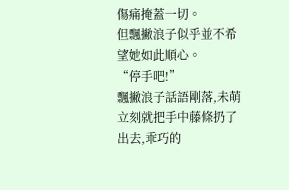傷痛掩蓋一切。
但飄撇浪子似乎並不希望她如此順心。
“停手吧!”
飄撇浪子話語剛落,未萌立刻就把手中藤條扔了出去,乖巧的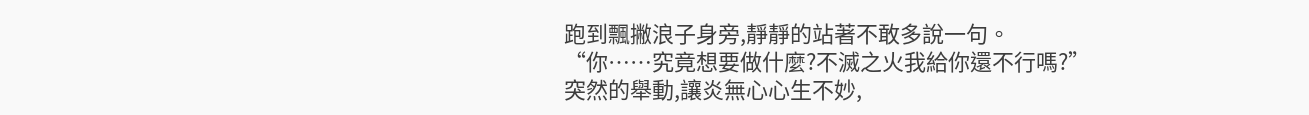跑到飄撇浪子身旁,靜靜的站著不敢多說一句。
“你……究竟想要做什麼?不滅之火我給你還不行嗎?”
突然的舉動,讓炎無心心生不妙,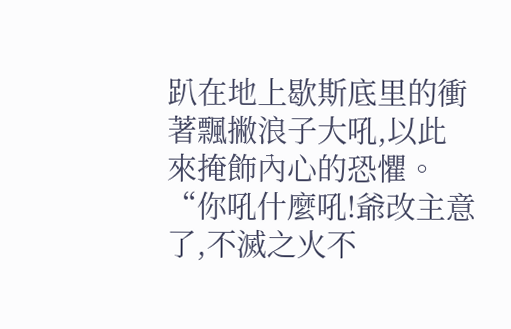趴在地上歇斯底里的衝著飄撇浪子大吼,以此來掩飾內心的恐懼。
“你吼什麼吼!爺改主意了,不滅之火不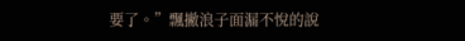要了。”飄撇浪子面漏不悅的說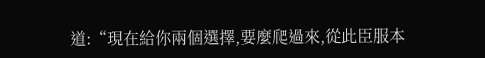道:“現在給你兩個選擇,要麼爬過來,從此臣服本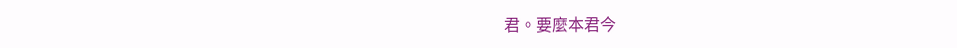君。要麼本君今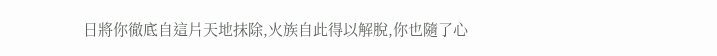日將你徹底自這片天地抹除,火族自此得以解脫,你也隨了心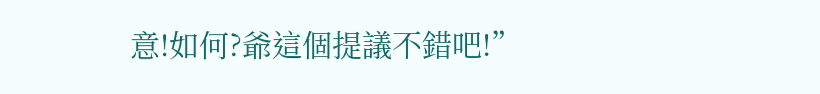意!如何?爺這個提議不錯吧!”